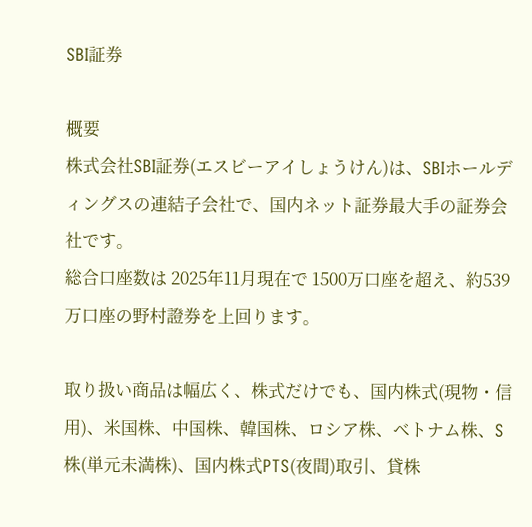SBI証券

概要
株式会社SBI証券(エスビーアイしょうけん)は、SBIホールディングスの連結子会社で、国内ネット証券最大手の証券会社です。
総合口座数は 2025年11月現在で 1500万口座を超え、約539万口座の野村證券を上回ります。

取り扱い商品は幅広く、株式だけでも、国内株式(現物・信用)、米国株、中国株、韓国株、ロシア株、ベトナム株、S株(単元未満株)、国内株式PTS(夜間)取引、貸株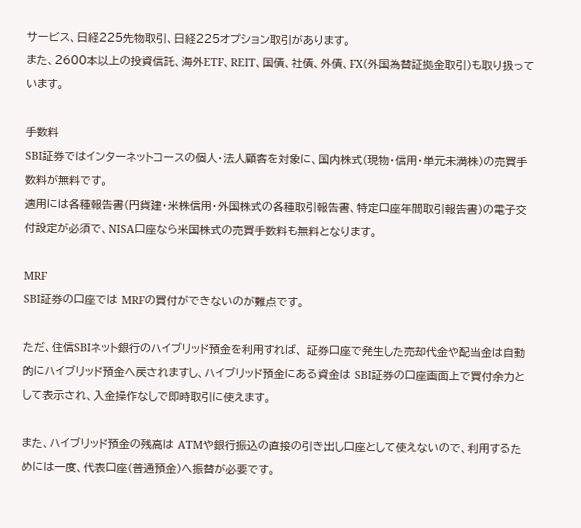サービス、日経225先物取引、日経225オプション取引があります。
また、2600本以上の投資信託、海外ETF、REIT、国債、社債、外債、FX(外国為替証拠金取引)も取り扱っています。

手数料
SBI証券ではインターネットコースの個人・法人顧客を対象に、国内株式(現物・信用・単元未満株)の売買手数料が無料です。
適用には各種報告書(円貨建・米株信用・外国株式の各種取引報告書、特定口座年間取引報告書)の電子交付設定が必須で、NISA口座なら米国株式の売買手数料も無料となります。

MRF
SBI証券の口座では MRFの買付ができないのが難点です。

ただ、住信SBIネット銀行のハイブリッド預金を利用すれば、 証券口座で発生した売却代金や配当金は自動的にハイブリッド預金へ戻されますし、ハイブリッド預金にある資金は SBI証券の口座画面上で買付余力として表示され、入金操作なしで即時取引に使えます。

また、ハイブリッド預金の残高は ATMや銀行振込の直接の引き出し口座として使えないので、利用するためには一度、代表口座(普通預金)へ振替が必要です。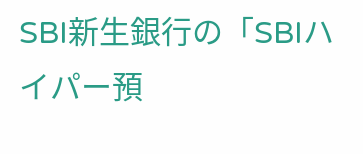SBI新生銀行の「SBIハイパー預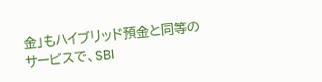金」もハイブリッド預金と同等のサービスで、SBI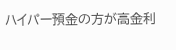ハイパー預金の方が高金利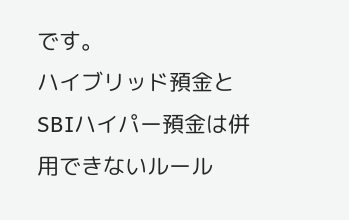です。
ハイブリッド預金と SBIハイパー預金は併用できないルール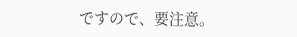ですので、要注意。